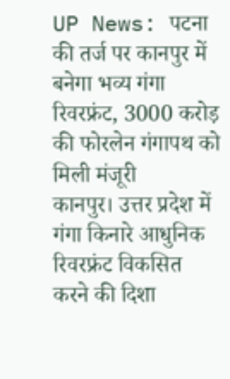UP News: पटना की तर्ज पर कानपुर में बनेगा भव्य गंगा रिवरफ्रंट, 3000 करोड़ की फोरलेन गंगापथ को मिली मंजूरी
कानपुर। उत्तर प्रदेश में गंगा किनारे आधुनिक रिवरफ्रंट विकसित करने की दिशा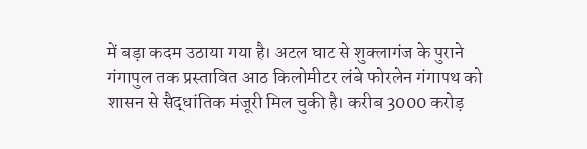में बड़ा कदम उठाया गया है। अटल घाट से शुक्लागंज के पुराने गंगापुल तक प्रस्तावित आठ किलोमीटर लंबे फोरलेन गंगापथ को शासन से सैद्धांतिक मंजूरी मिल चुकी है। करीब 3000 करोड़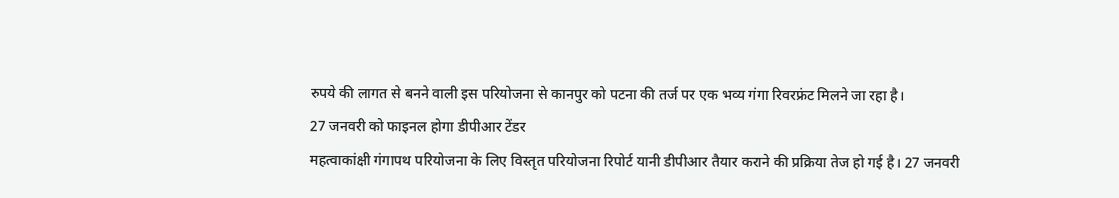रुपये की लागत से बनने वाली इस परियोजना से कानपुर को पटना की तर्ज पर एक भव्य गंगा रिवरफ्रंट मिलने जा रहा है।
27 जनवरी को फाइनल होगा डीपीआर टेंडर
महत्वाकांक्षी गंगापथ परियोजना के लिए विस्तृत परियोजना रिपोर्ट यानी डीपीआर तैयार कराने की प्रक्रिया तेज हो गई है। 27 जनवरी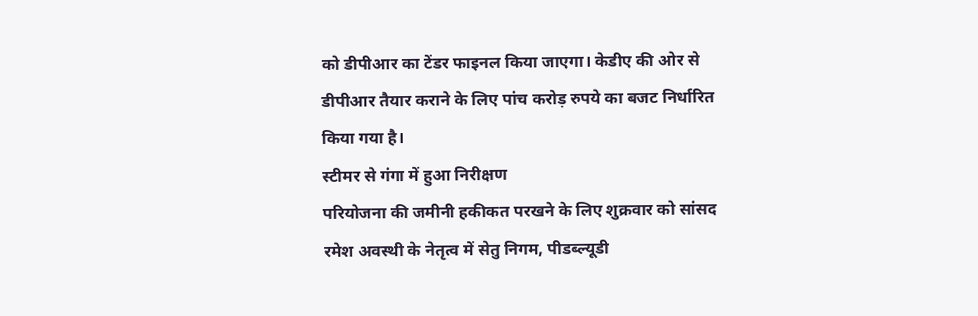को डीपीआर का टेंडर फाइनल किया जाएगा। केडीए की ओर से डीपीआर तैयार कराने के लिए पांच करोड़ रुपये का बजट निर्धारित किया गया है।
स्टीमर से गंगा में हुआ निरीक्षण
परियोजना की जमीनी हकीकत परखने के लिए शुक्रवार को सांसद रमेश अवस्थी के नेतृत्व में सेतु निगम, पीडब्ल्यूडी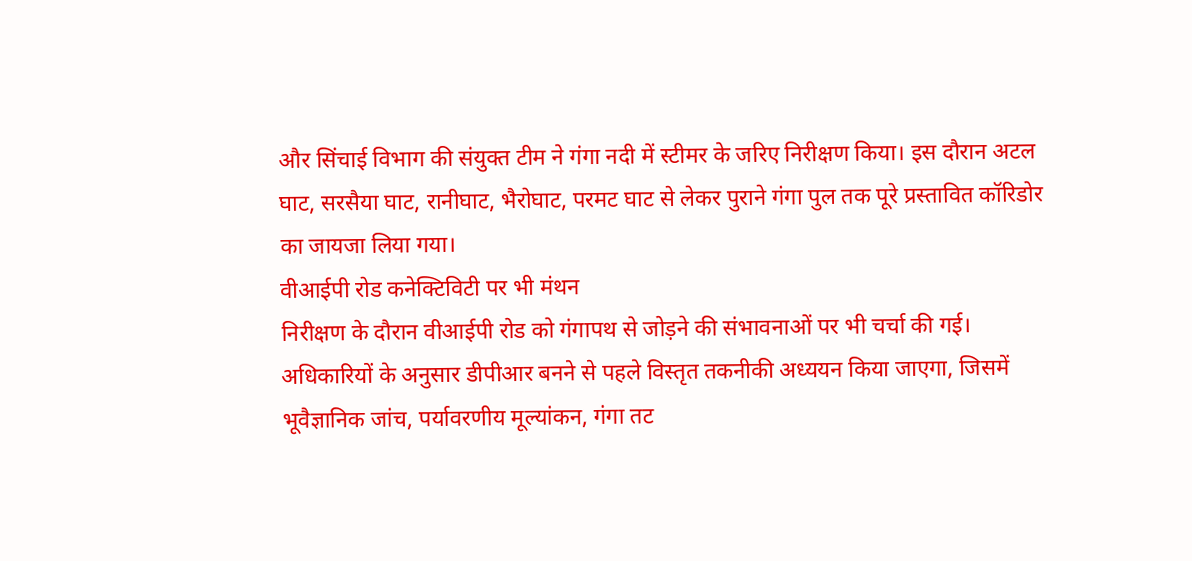और सिंचाई विभाग की संयुक्त टीम ने गंगा नदी में स्टीमर के जरिए निरीक्षण किया। इस दौरान अटल घाट, सरसैया घाट, रानीघाट, भैरोघाट, परमट घाट से लेकर पुराने गंगा पुल तक पूरे प्रस्तावित कॉरिडोर का जायजा लिया गया।
वीआईपी रोड कनेक्टिविटी पर भी मंथन
निरीक्षण के दौरान वीआईपी रोड को गंगापथ से जोड़ने की संभावनाओं पर भी चर्चा की गई। अधिकारियों के अनुसार डीपीआर बनने से पहले विस्तृत तकनीकी अध्ययन किया जाएगा, जिसमें भूवैज्ञानिक जांच, पर्यावरणीय मूल्यांकन, गंगा तट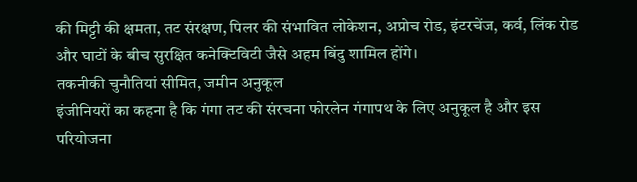की मिट्टी की क्षमता, तट संरक्षण, पिलर की संभावित लोकेशन, अप्रोच रोड, इंटरचेंज, कर्व, लिंक रोड और घाटों के बीच सुरक्षित कनेक्टिविटी जैसे अहम बिंदु शामिल होंगे।
तकनीकी चुनौतियां सीमित, जमीन अनुकूल
इंजीनियरों का कहना है कि गंगा तट की संरचना फोरलेन गंगापथ के लिए अनुकूल है और इस परियोजना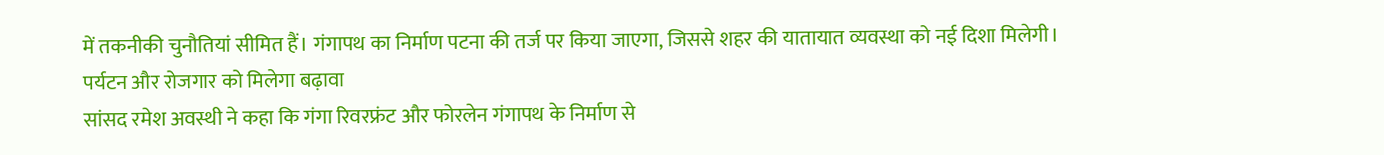में तकनीकी चुनौतियां सीमित हैं। गंगापथ का निर्माण पटना की तर्ज पर किया जाएगा, जिससे शहर की यातायात व्यवस्था को नई दिशा मिलेगी।
पर्यटन और रोजगार को मिलेगा बढ़ावा
सांसद रमेश अवस्थी ने कहा कि गंगा रिवरफ्रंट और फोरलेन गंगापथ के निर्माण से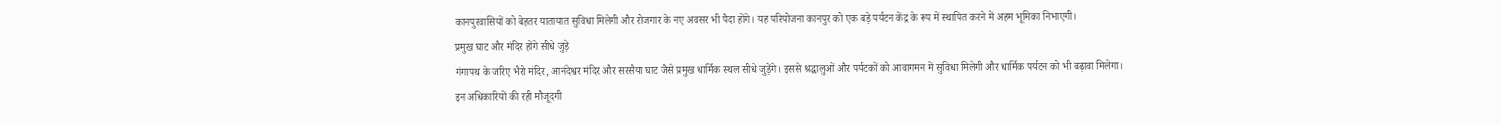कानपुरवासियों को बेहतर यातायात सुविधा मिलेगी और रोजगार के नए अवसर भी पैदा होंगे। यह परियोजना कानपुर को एक बड़े पर्यटन केंद्र के रूप में स्थापित करने में अहम भूमिका निभाएगी।
प्रमुख घाट और मंदिर होंगे सीधे जुड़े
गंगापथ के जरिए भैरो मंदिर, आनंदेश्वर मंदिर और सरसैया घाट जैसे प्रमुख धार्मिक स्थल सीधे जुड़ेंगे। इससे श्रद्धालुओं और पर्यटकों को आवागमन में सुविधा मिलेगी और धार्मिक पर्यटन को भी बढ़ावा मिलेगा।
इन अधिकारियों की रही मौजूदगी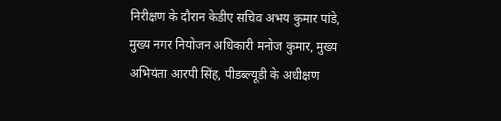निरीक्षण के दौरान केडीए सचिव अभय कुमार पांडे, मुख्य नगर नियोजन अधिकारी मनोज कुमार, मुख्य अभियंता आरपी सिंह, पीडब्ल्यूडी के अधीक्षण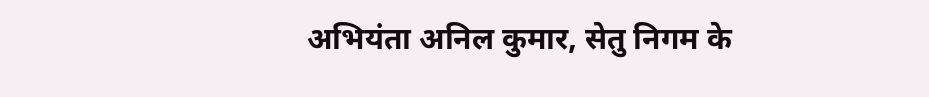अभियंता अनिल कुमार, सेतु निगम के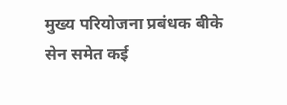मुख्य परियोजना प्रबंधक बीके सेन समेत कई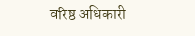वरिष्ठ अधिकारी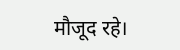मौजूद रहे।